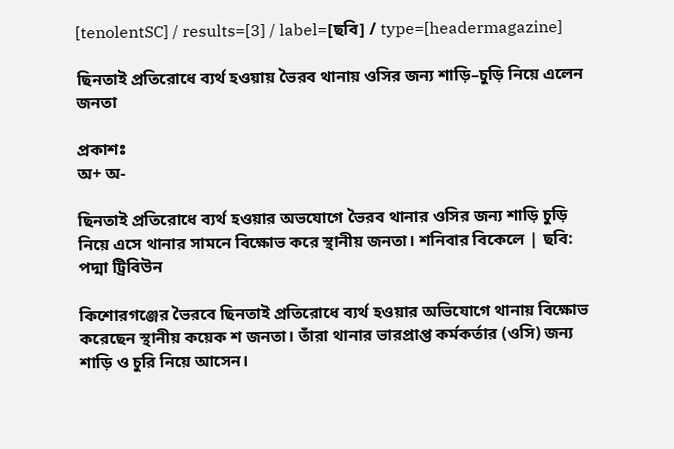[tenolentSC] / results=[3] / label=[ছবি] / type=[headermagazine]

ছিনতাই প্রতিরোধে ব্যর্থ হওয়ায় ভৈরব থানায় ওসির জন্য শাড়ি–চুড়ি নিয়ে এলেন জনতা

প্রকাশঃ
অ+ অ-

ছিনতাই প্রতিরোধে ব্যর্থ হওয়ার অভযোগে ভৈরব থানার ওসির জন্য শাড়ি চুড়ি নিয়ে এসে থানার সামনে বিক্ষোভ করে স্থানীয় জনতা। শনিবার বিকেলে | ছবি: পদ্মা ট্রিবিউন

কিশোরগঞ্জের ভৈরবে ছিনতাই প্রতিরোধে ব্যর্থ হওয়ার অভিযোগে থানায় বিক্ষোভ করেছেন স্থানীয় কয়েক শ জনতা। তাঁরা থানার ভারপ্রাপ্ত কর্মকর্তার (ওসি) জন্য শাড়ি ও চুরি নিয়ে আসেন।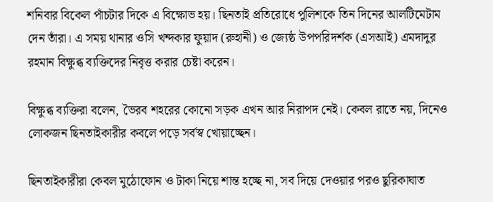শনিবার বিকেল পাঁচটার দিকে এ বিক্ষোভ হয়। ছিনতাই প্রতিরোধে পুলিশকে তিন দিনের আলটিমেটাম দেন তাঁরা। এ সময় থানার ওসি খন্দকার ফুয়াদ (রুহানী) ও জ্যেষ্ঠ উপপরিদর্শক (এসআই) এমদাদুর রহমান বিক্ষুব্ধ ব্যক্তিদের নিবৃত্ত করার চেষ্টা করেন।

বিক্ষুব্ধ ব্যক্তিরা বলেন, ভৈরব শহরের কোনো সড়ক এখন আর নিরাপদ নেই। কেবল রাতে নয়, দিনেও লোকজন ছিনতাইকারীর কবলে পড়ে সর্বস্ব খোয়াচ্ছেন।

ছিনতাইকারীরা কেবল মুঠোফোন ও টাকা নিয়ে শান্ত হচ্ছে না, সব দিয়ে দেওয়ার পরও ছুরিকাঘাত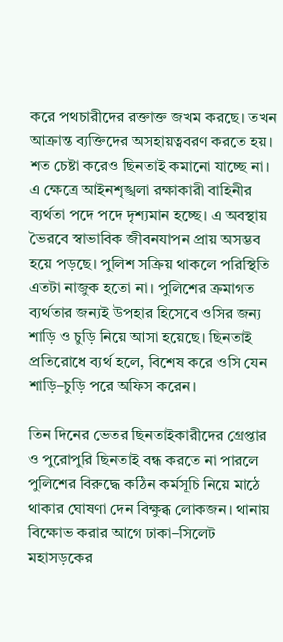করে পথচারীদের রক্তাক্ত জখম করছে। তখন আক্রান্ত ব্যক্তিদের অসহায়ত্ববরণ করতে হয়। শত চেষ্টা করেও ছিনতাই কমানো যাচ্ছে না। এ ক্ষেত্রে আইনশৃঙ্খলা রক্ষাকারী বাহিনীর ব্যর্থতা পদে পদে দৃশ্যমান হচ্ছে। এ অবস্থায় ভৈরবে স্বাভাবিক জীবনযাপন প্রায় অসম্ভব হয়ে পড়ছে। পুলিশ সক্রিয় থাকলে পরিস্থিতি এতটা নাজুক হতো না। পুলিশের ক্রমাগত ব্যর্থতার জন্যই উপহার হিসেবে ওসির জন্য শাড়ি ও চুড়ি নিয়ে আসা হয়েছে। ছিনতাই প্রতিরোধে ব্যর্থ হলে, বিশেষ করে ওসি যেন শাড়ি–চুড়ি পরে অফিস করেন।

তিন দিনের ভেতর ছিনতাইকারীদের গ্রেপ্তার ও পুরোপুরি ছিনতাই বন্ধ করতে না পারলে পুলিশের বিরুদ্ধে কঠিন কর্মসূচি নিয়ে মাঠে থাকার ঘোষণা দেন বিক্ষুব্ধ লোকজন। থানায় বিক্ষোভ করার আগে ঢাকা–সিলেট মহাসড়কের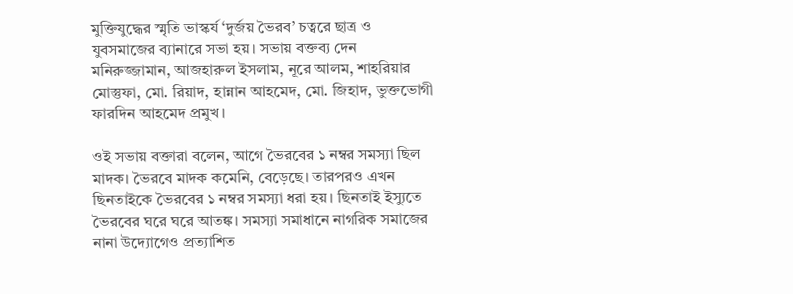মুক্তিযুদ্ধের স্মৃতি ভাস্কর্য ‘দুর্জয় ভৈরব’ চত্বরে ছাত্র ও যুবসমাজের ব্যানারে সভা হয়। সভায় বক্তব্য দেন মনিরুজ্জামান, আজহারুল ইসলাম, নূরে আলম, শাহরিয়ার মোস্তুফা, মো. রিয়াদ, হান্নান আহমেদ, মো. জিহাদ, ভুক্তভোগী ফারদিন আহমেদ প্রমুখ।

ওই সভায় বক্তারা বলেন, আগে ভৈরবের ১ নম্বর সমস্যা ছিল মাদক। ভৈরবে মাদক কমেনি, বেড়েছে। তারপরও এখন ছিনতাইকে ভৈরবের ১ নম্বর সমস্যা ধরা হয়। ছিনতাই ইস্যুতে ভৈরবের ঘরে ঘরে আতঙ্ক। সমস্যা সমাধানে নাগরিক সমাজের নানা উদ্যোগেও প্রত্যাশিত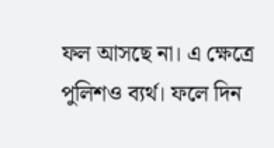ফল আসছে না। এ ক্ষেত্রে পুলিশও ব্যর্থ। ফলে দিন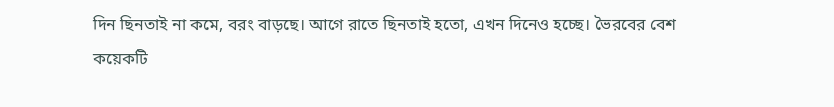দিন ছিনতাই না কমে, বরং বাড়ছে। আগে রাতে ছিনতাই হতো, এখন দিনেও হচ্ছে। ভৈরবের বেশ কয়েকটি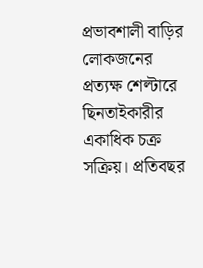প্রভাবশালী বাড়ির লোকজনের প্রত্যক্ষ শেল্টারে ছিনতাইকারীর একাধিক চক্র সক্রিয়। প্রতিবছর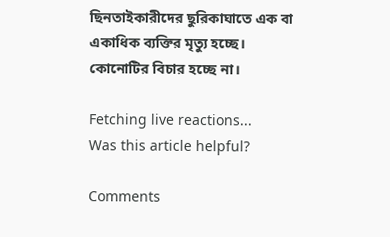ছিনতাইকারীদের ছুরিকাঘাতে এক বা একাধিক ব্যক্তির মৃত্যু হচ্ছে। কোনোটির বিচার হচ্ছে না।

Fetching live reactions...
Was this article helpful?

Comments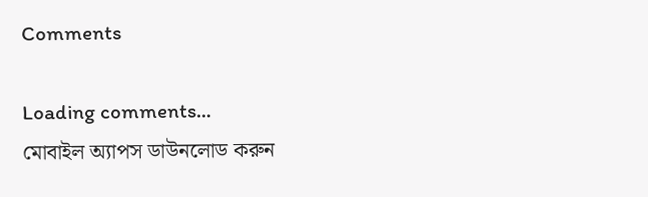Comments

Loading comments…
মোবাইল অ্যাপস ডাউনলোড করুন